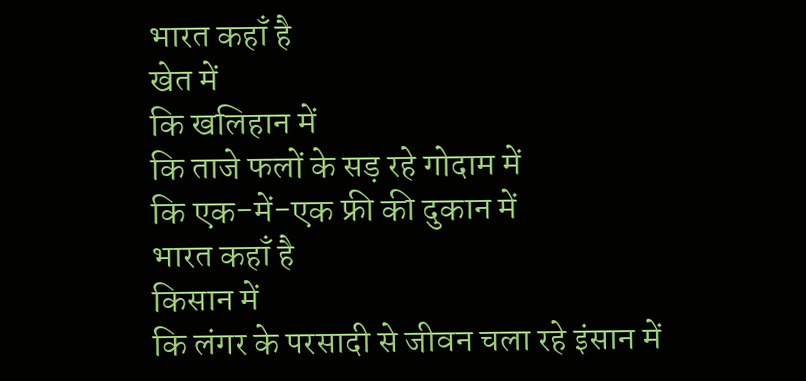भारत कहाँ है
खेत में
कि खलिहान में
कि ताजे फलों के सड़ रहे गोदाम में
कि एक-में-एक फ्री की दुकान में
भारत कहाँ है
किसान में
कि लंगर के परसादी से जीवन चला रहे इंसान में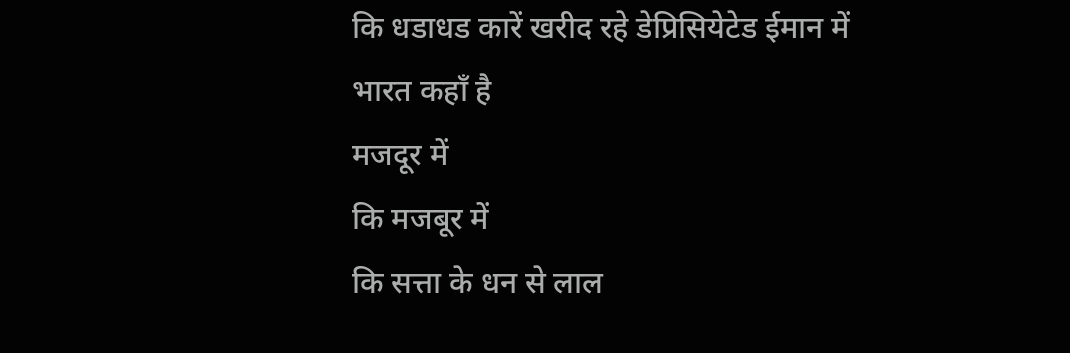कि धडाधड कारें खरीद रहे डेप्रिसियेटेड ईमान में
भारत कहाँ है
मजदूर में
कि मजबूर में
कि सत्ता के धन से लाल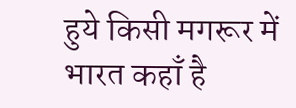हुये किसी मगरूर में
भारत कहाँ है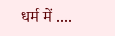धर्म में ....